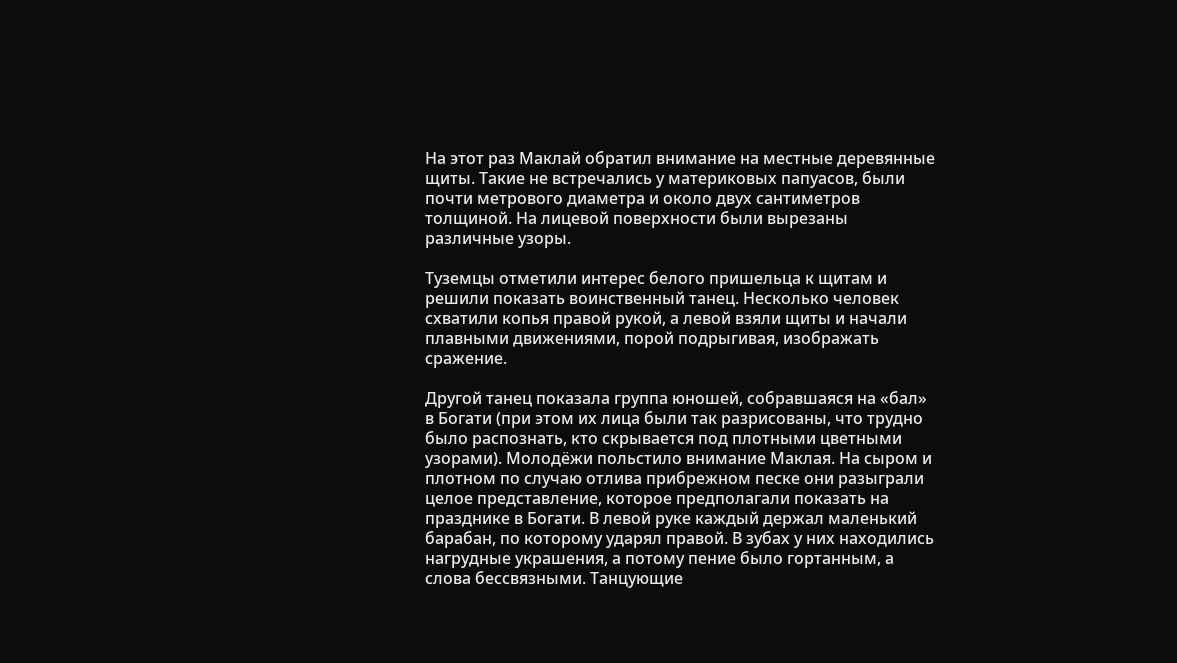На этот раз Маклай обратил внимание на местные деревянные щиты. Такие не встречались у материковых папуасов, были почти метрового диаметра и около двух сантиметров толщиной. На лицевой поверхности были вырезаны различные узоры.

Туземцы отметили интерес белого пришельца к щитам и решили показать воинственный танец. Несколько человек схватили копья правой рукой, а левой взяли щиты и начали плавными движениями, порой подрыгивая, изображать сражение.

Другой танец показала группа юношей, собравшаяся на «бал» в Богати (при этом их лица были так разрисованы, что трудно было распознать, кто скрывается под плотными цветными узорами). Молодёжи польстило внимание Маклая. На сыром и плотном по случаю отлива прибрежном песке они разыграли целое представление, которое предполагали показать на празднике в Богати. В левой руке каждый держал маленький барабан, по которому ударял правой. В зубах у них находились нагрудные украшения, а потому пение было гортанным, а слова бессвязными. Танцующие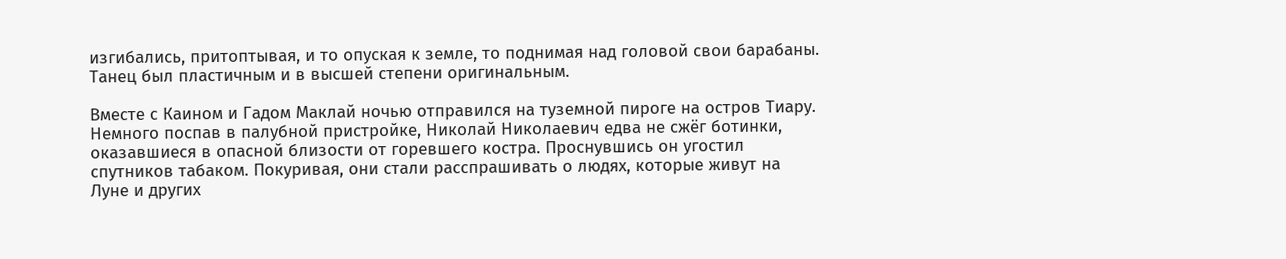изгибались, притоптывая, и то опуская к земле, то поднимая над головой свои барабаны. Танец был пластичным и в высшей степени оригинальным.

Вместе с Каином и Гадом Маклай ночью отправился на туземной пироге на остров Тиару. Немного поспав в палубной пристройке, Николай Николаевич едва не сжёг ботинки, оказавшиеся в опасной близости от горевшего костра. Проснувшись он угостил спутников табаком. Покуривая, они стали расспрашивать о людях, которые живут на Луне и других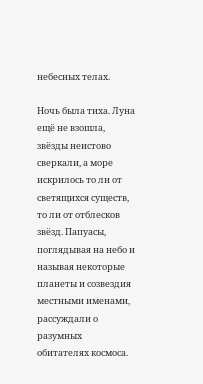небесных телах.

Ночь была тиха. Луна ещё не взошла, звёзды неистово сверкали, а море искрилось то ли от светящихся существ, то ли от отблесков звёзд. Папуасы, поглядывая на небо и называя некоторые планеты и созвездия местными именами, рассуждали о разумных обитателях космоса.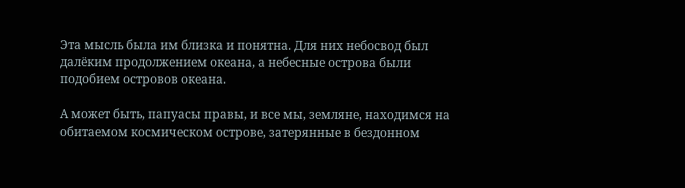Эта мысль была им близка и понятна. Для них небосвод был далёким продолжением океана, а небесные острова были подобием островов океана.

А может быть, папуасы правы, и все мы, земляне, находимся на обитаемом космическом острове, затерянные в бездонном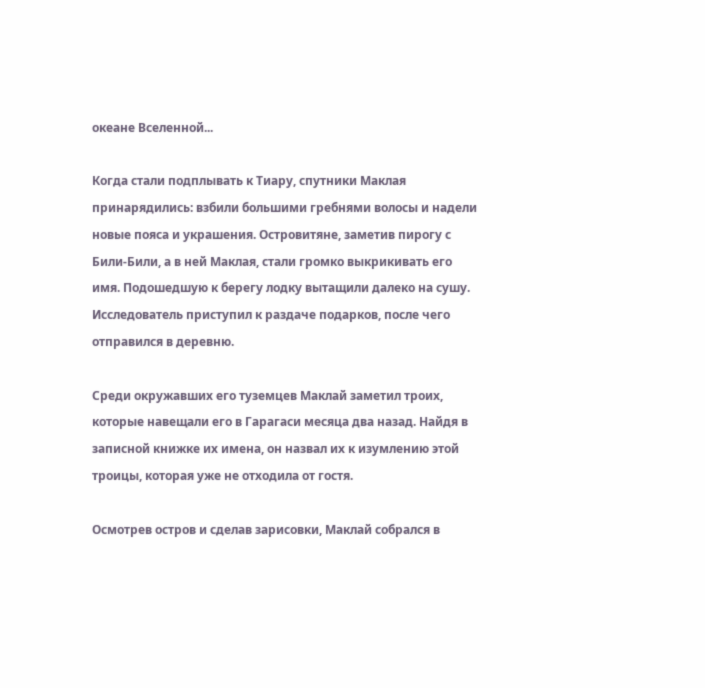океане Вселенной...

Когда стали подплывать к Тиару, спутники Маклая принарядились: взбили большими гребнями волосы и надели новые пояса и украшения. Островитяне, заметив пирогу с Били-Били, а в ней Маклая, стали громко выкрикивать его имя. Подошедшую к берегу лодку вытащили далеко на сушу. Исследователь приступил к раздаче подарков, после чего отправился в деревню.

Среди окружавших его туземцев Маклай заметил троих, которые навещали его в Гарагаси месяца два назад. Найдя в записной книжке их имена, он назвал их к изумлению этой троицы, которая уже не отходила от гостя.

Осмотрев остров и сделав зарисовки, Маклай собрался в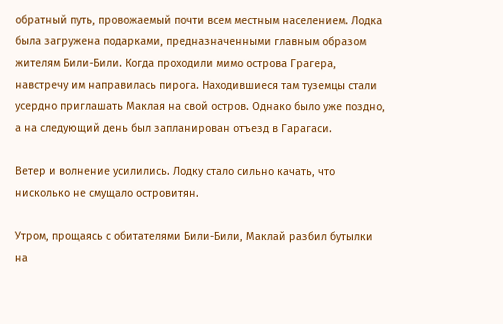обратный путь, провожаемый почти всем местным населением. Лодка была загружена подарками, предназначенными главным образом жителям Били-Били. Когда проходили мимо острова Грагера, навстречу им направилась пирога. Находившиеся там туземцы стали усердно приглашать Маклая на свой остров. Однако было уже поздно, а на следующий день был запланирован отъезд в Гарагаси.

Ветер и волнение усилились. Лодку стало сильно качать, что нисколько не смущало островитян.

Утром, прощаясь с обитателями Били-Били, Маклай разбил бутылки на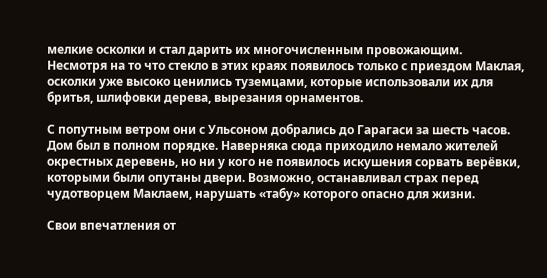мелкие осколки и стал дарить их многочисленным провожающим. Несмотря на то что стекло в этих краях появилось только с приездом Маклая, осколки уже высоко ценились туземцами, которые использовали их для бритья, шлифовки дерева, вырезания орнаментов.

С попутным ветром они с Ульсоном добрались до Гарагаси за шесть часов. Дом был в полном порядке. Наверняка сюда приходило немало жителей окрестных деревень, но ни у кого не появилось искушения сорвать верёвки, которыми были опутаны двери. Возможно, останавливал страх перед чудотворцем Маклаем, нарушать «табу» которого опасно для жизни.

Свои впечатления от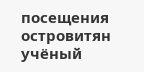посещения островитян учёный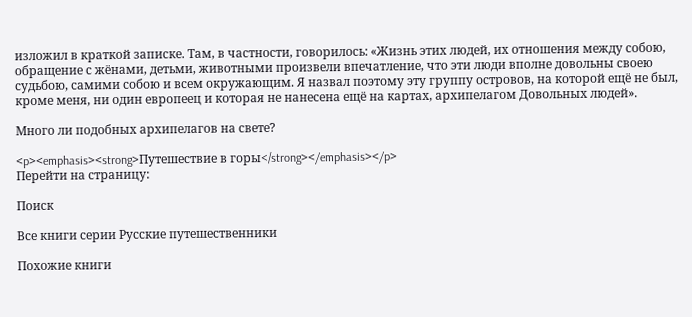изложил в краткой записке. Там, в частности, говорилось: «Жизнь этих людей, их отношения между собою, обращение с жёнами, детьми, животными произвели впечатление, что эти люди вполне довольны своею судьбою, самими собою и всем окружающим. Я назвал поэтому эту группу островов, на которой ещё не был, кроме меня, ни один европеец и которая не нанесена ещё на картах, архипелагом Довольных людей».

Много ли подобных архипелагов на свете?

<p><emphasis><strong>Путешествие в горы</strong></emphasis></p>
Перейти на страницу:

Поиск

Все книги серии Русские путешественники

Похожие книги